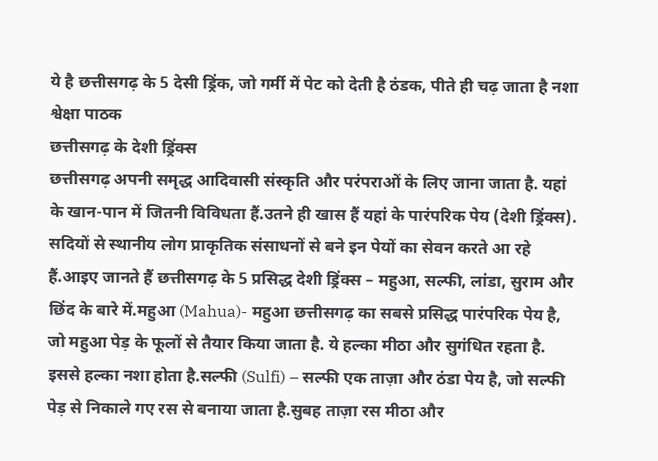ये है छत्तीसगढ़ के 5 देसी ड्रिंक, जो गर्मी में पेट को देती है ठंडक, पीते ही चढ़ जाता है नशा
श्वेक्षा पाठक
छत्तीसगढ़ के देशी ड्रिंक्स
छत्तीसगढ़ अपनी समृद्ध आदिवासी संस्कृति और परंपराओं के लिए जाना जाता है. यहां के खान-पान में जितनी विविधता हैं.उतने ही खास हैं यहां के पारंपरिक पेय (देशी ड्रिंक्स). सदियों से स्थानीय लोग प्राकृतिक संसाधनों से बने इन पेयों का सेवन करते आ रहे हैं.आइए जानते हैं छत्तीसगढ़ के 5 प्रसिद्ध देशी ड्रिंक्स – महुआ, सल्फी, लांडा, सुराम और छिंद के बारे में.महुआ (Mahua)- महुआ छत्तीसगढ़ का सबसे प्रसिद्ध पारंपरिक पेय है, जो महुआ पेड़ के फूलों से तैयार किया जाता है. ये हल्का मीठा और सुगंधित रहता है. इससे हल्का नशा होता है.सल्फी (Sulfi) – सल्फी एक ताज़ा और ठंडा पेय है, जो सल्फी पेड़ से निकाले गए रस से बनाया जाता है.सुबह ताज़ा रस मीठा और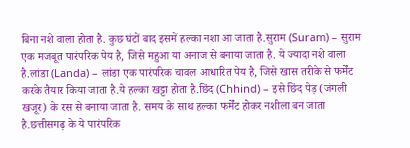बिना नशे वाला होता है. कुछ घंटों बाद इसमें हल्का नशा आ जाता है.सुराम (Suram) – सुराम एक मजबूत पारंपरिक पेय है, जिसे महुआ या अनाज से बनाया जाता है. ये ज्यादा नशे वाला है.लांडा (Landa) – लांडा एक पारंपरिक चावल आधारित पेय है, जिसे खास तरीके से फर्मेंट करके तैयार किया जाता है.ये हल्का खट्टा होता है.छिंद (Chhind) – इसे छिंद पेड़ (जंगली खजूर) के रस से बनाया जाता है. समय के साथ हल्का फर्मेंट होकर नशीला बन जाता है.छत्तीसगढ़ के ये पारंपरिक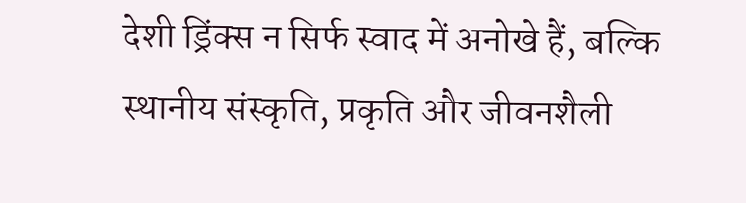देशी ड्रिंक्स न सिर्फ स्वाद में अनोखे हैं, बल्कि स्थानीय संस्कृति, प्रकृति और जीवनशैली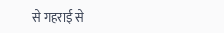से गहराई से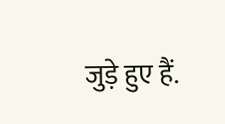जुड़े हुए हैं.